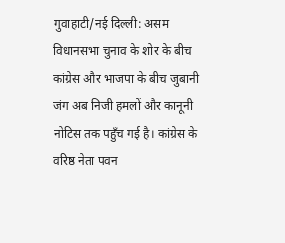गुवाहाटी/नई दिल्ली: असम विधानसभा चुनाव के शोर के बीच कांग्रेस और भाजपा के बीच जुबानी जंग अब निजी हमलों और कानूनी नोटिस तक पहुँच गई है। कांग्रेस के वरिष्ठ नेता पवन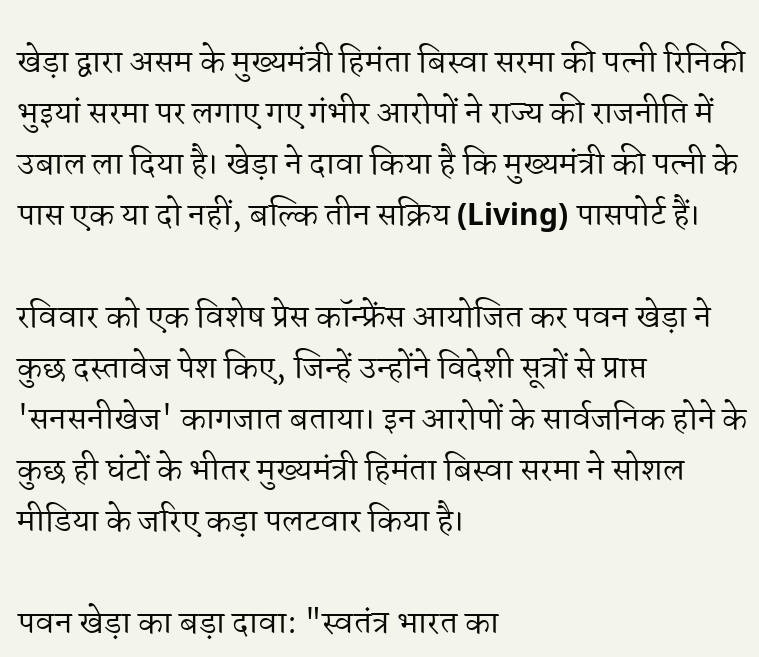खेड़ा द्वारा असम के मुख्यमंत्री हिमंता बिस्वा सरमा की पत्नी रिनिकी भुइयां सरमा पर लगाए गए गंभीर आरोपों ने राज्य की राजनीति में उबाल ला दिया है। खेड़ा ने दावा किया है कि मुख्यमंत्री की पत्नी के पास एक या दो नहीं, बल्कि तीन सक्रिय (Living) पासपोर्ट हैं।

रविवार को एक विशेष प्रेस कॉन्फ्रेंस आयोजित कर पवन खेड़ा ने कुछ दस्तावेज पेश किए, जिन्हें उन्होंने विदेशी सूत्रों से प्राप्त 'सनसनीखेज' कागजात बताया। इन आरोपों के सार्वजनिक होने के कुछ ही घंटों के भीतर मुख्यमंत्री हिमंता बिस्वा सरमा ने सोशल मीडिया के जरिए कड़ा पलटवार किया है।

पवन खेड़ा का बड़ा दावा: "स्वतंत्र भारत का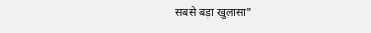सबसे बड़ा खुलासा"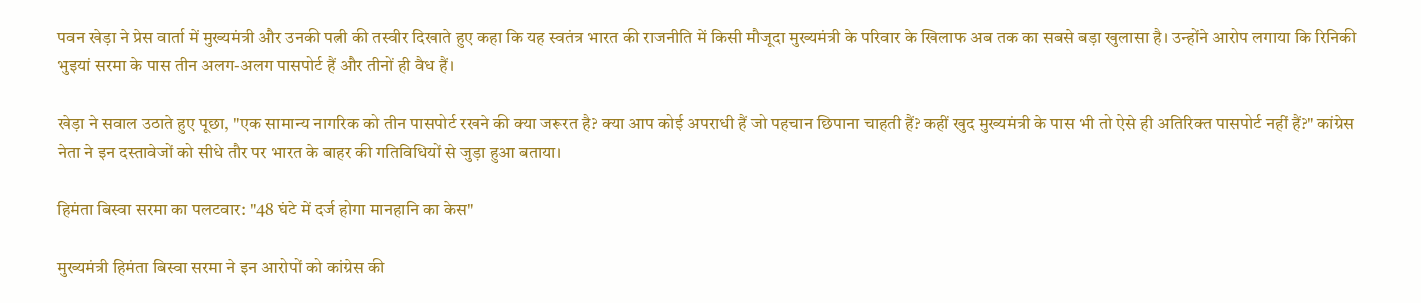पवन खेड़ा ने प्रेस वार्ता में मुख्यमंत्री और उनकी पत्नी की तस्वीर दिखाते हुए कहा कि यह स्वतंत्र भारत की राजनीति में किसी मौजूदा मुख्यमंत्री के परिवार के खिलाफ अब तक का सबसे बड़ा खुलासा है। उन्होंने आरोप लगाया कि रिनिकी भुइयां सरमा के पास तीन अलग-अलग पासपोर्ट हैं और तीनों ही वैध हैं।

खेड़ा ने सवाल उठाते हुए पूछा, "एक सामान्य नागरिक को तीन पासपोर्ट रखने की क्या जरूरत है? क्या आप कोई अपराधी हैं जो पहचान छिपाना चाहती हैं? कहीं खुद मुख्यमंत्री के पास भी तो ऐसे ही अतिरिक्त पासपोर्ट नहीं हैं?" कांग्रेस नेता ने इन दस्तावेजों को सीधे तौर पर भारत के बाहर की गतिविधियों से जुड़ा हुआ बताया।

हिमंता बिस्वा सरमा का पलटवार: "48 घंटे में दर्ज होगा मानहानि का केस"

मुख्यमंत्री हिमंता बिस्वा सरमा ने इन आरोपों को कांग्रेस की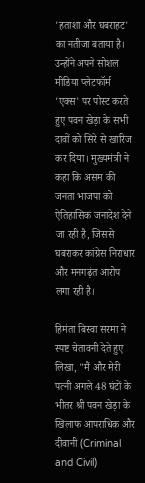'हताशा और घबराहट' का नतीजा बताया है। उन्होंने अपने सोशल मीडिया प्लेटफॉर्म 'एक्स' पर पोस्ट करते हुए पवन खेड़ा के सभी दावों को सिरे से खारिज कर दिया। मुख्यमंत्री ने कहा कि असम की जनता भाजपा को ऐतिहासिक जनादेश देने जा रही है, जिससे घबराकर कांग्रेस निराधार और मनगढ़ंत आरोप लगा रही है।

हिमंता बिस्वा सरमा ने स्पष्ट चेतावनी देते हुए लिखा, "मैं और मेरी पत्नी अगले 48 घंटों के भीतर श्री पवन खेड़ा के खिलाफ आपराधिक और दीवानी (Criminal and Civil)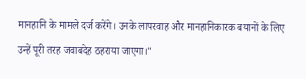मानहानि के मामले दर्ज करेंगे। उनके लापरवाह और मानहानिकारक बयानों के लिए उन्हें पूरी तरह जवाबदेह ठहराया जाएगा।"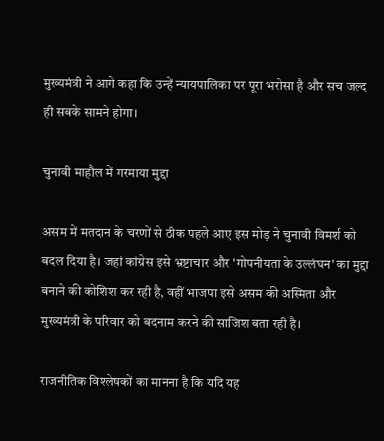मुख्यमंत्री ने आगे कहा कि उन्हें न्यायपालिका पर पूरा भरोसा है और सच जल्द ही सबके सामने होगा।

चुनावी माहौल में गरमाया मुद्दा

असम में मतदान के चरणों से ठीक पहले आए इस मोड़ ने चुनावी विमर्श को बदल दिया है। जहां कांग्रेस इसे भ्रष्टाचार और 'गोपनीयता के उल्लंघन' का मुद्दा बनाने की कोशिश कर रही है, वहीं भाजपा इसे असम की अस्मिता और मुख्यमंत्री के परिवार को बदनाम करने की साजिश बता रही है।

राजनीतिक विश्लेषकों का मानना है कि यदि यह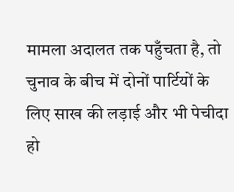मामला अदालत तक पहुँचता है, तो चुनाव के बीच में दोनों पार्टियों के लिए साख की लड़ाई और भी पेचीदा हो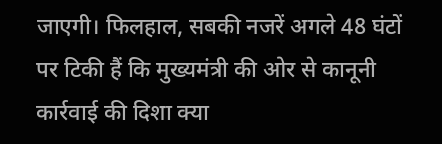जाएगी। फिलहाल, सबकी नजरें अगले 48 घंटों पर टिकी हैं कि मुख्यमंत्री की ओर से कानूनी कार्रवाई की दिशा क्या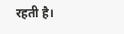रहती है।